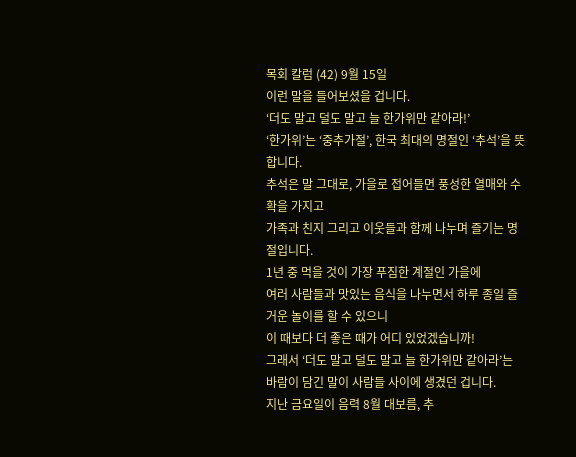목회 칼럼 (42) 9월 15일
이런 말을 들어보셨을 겁니다.
‘더도 말고 덜도 말고 늘 한가위만 같아라!’
‘한가위’는 ‘중추가절’, 한국 최대의 명절인 ‘추석’을 뜻합니다.
추석은 말 그대로, 가을로 접어들면 풍성한 열매와 수확을 가지고
가족과 친지 그리고 이웃들과 함께 나누며 즐기는 명절입니다.
1년 중 먹을 것이 가장 푸짐한 계절인 가을에
여러 사람들과 맛있는 음식을 나누면서 하루 종일 즐거운 놀이를 할 수 있으니
이 때보다 더 좋은 때가 어디 있었겠습니까!
그래서 ‘더도 말고 덜도 말고 늘 한가위만 같아라’는 바람이 담긴 말이 사람들 사이에 생겼던 겁니다.
지난 금요일이 음력 8월 대보름, 추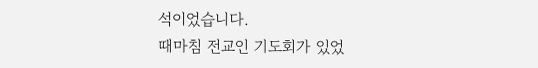석이었습니다.
때마침 전교인 기도회가 있었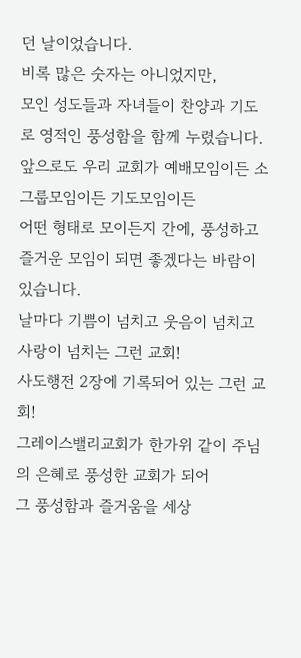던 날이었습니다.
비록 많은 숫자는 아니었지만,
모인 성도들과 자녀들이 찬양과 기도로 영적인 풍성함을 함께 누렸습니다.
앞으로도 우리 교회가 예배모임이든 소그룹모임이든 기도모임이든
어떤 형태로 모이든지 간에, 풍성하고 즐거운 모임이 되면 좋겠다는 바람이 있습니다.
날마다 기쁨이 넘치고 웃음이 넘치고 사랑이 넘치는 그런 교회!
사도행전 2장에 기록되어 있는 그런 교회!
그레이스밸리교회가 한가위 같이 주님의 은혜로 풍성한 교회가 되어
그 풍성함과 즐거움을 세상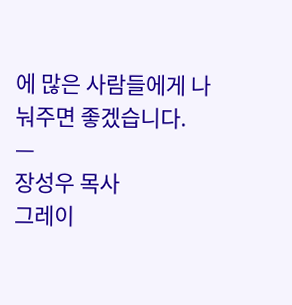에 많은 사람들에게 나눠주면 좋겠습니다.
—
장성우 목사
그레이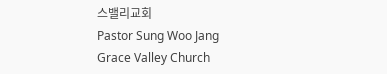스밸리교회
Pastor Sung Woo Jang
Grace Valley Church